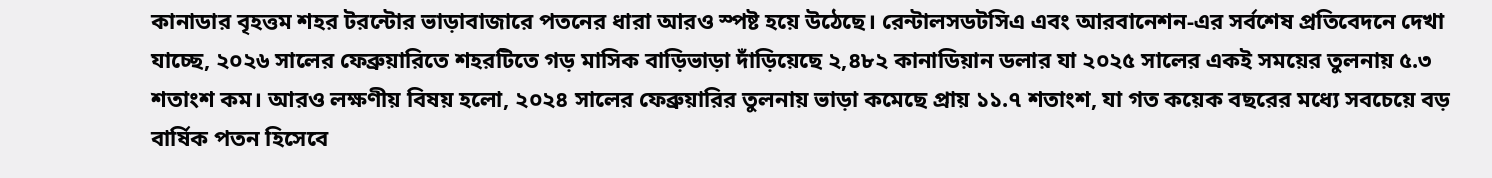কানাডার বৃহত্তম শহর টরন্টোর ভাড়াবাজারে পতনের ধারা আরও স্পষ্ট হয়ে উঠেছে। রেন্টালসডটসিএ এবং আরবানেশন-এর সর্বশেষ প্রতিবেদনে দেখা যাচ্ছে, ২০২৬ সালের ফেব্রুয়ারিতে শহরটিতে গড় মাসিক বাড়িভাড়া দাঁড়িয়েছে ২,৪৮২ কানাডিয়ান ডলার যা ২০২৫ সালের একই সময়ের তুলনায় ৫.৩ শতাংশ কম। আরও লক্ষণীয় বিষয় হলো, ২০২৪ সালের ফেব্রুয়ারির তুলনায় ভাড়া কমেছে প্রায় ১১.৭ শতাংশ, যা গত কয়েক বছরের মধ্যে সবচেয়ে বড় বার্ষিক পতন হিসেবে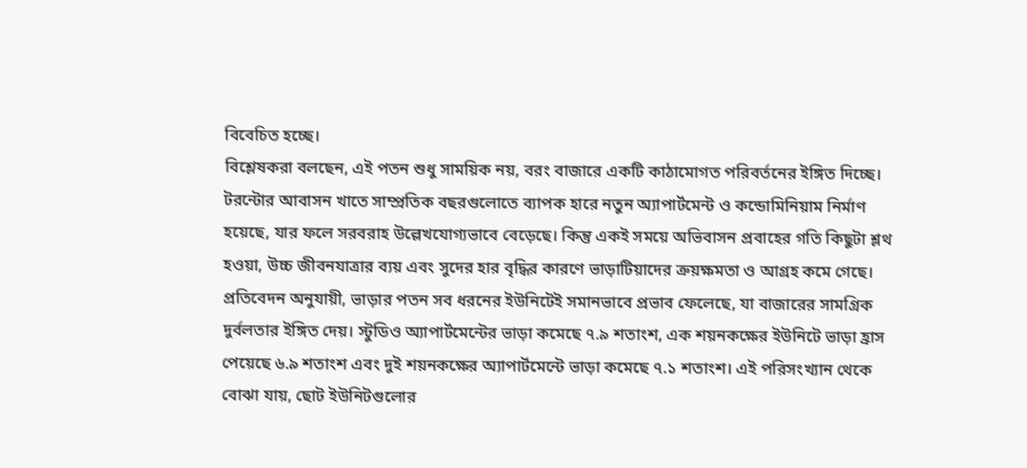বিবেচিত হচ্ছে।
বিশ্লেষকরা বলছেন, এই পতন শুধু সাময়িক নয়, বরং বাজারে একটি কাঠামোগত পরিবর্তনের ইঙ্গিত দিচ্ছে। টরন্টোর আবাসন খাতে সাম্প্রতিক বছরগুলোতে ব্যাপক হারে নতুন অ্যাপার্টমেন্ট ও কন্ডোমিনিয়াম নির্মাণ হয়েছে, যার ফলে সরবরাহ উল্লেখযোগ্যভাবে বেড়েছে। কিন্তু একই সময়ে অভিবাসন প্রবাহের গতি কিছুটা শ্লথ হওয়া, উচ্চ জীবনযাত্রার ব্যয় এবং সুদের হার বৃদ্ধির কারণে ভাড়াটিয়াদের ক্রয়ক্ষমতা ও আগ্রহ কমে গেছে।
প্রতিবেদন অনুযায়ী, ভাড়ার পতন সব ধরনের ইউনিটেই সমানভাবে প্রভাব ফেলেছে, যা বাজারের সামগ্রিক দুর্বলতার ইঙ্গিত দেয়। স্টুডিও অ্যাপার্টমেন্টের ভাড়া কমেছে ৭.৯ শতাংশ, এক শয়নকক্ষের ইউনিটে ভাড়া হ্রাস পেয়েছে ৬.৯ শতাংশ এবং দুই শয়নকক্ষের অ্যাপার্টমেন্টে ভাড়া কমেছে ৭.১ শতাংশ। এই পরিসংখ্যান থেকে বোঝা যায়, ছোট ইউনিটগুলোর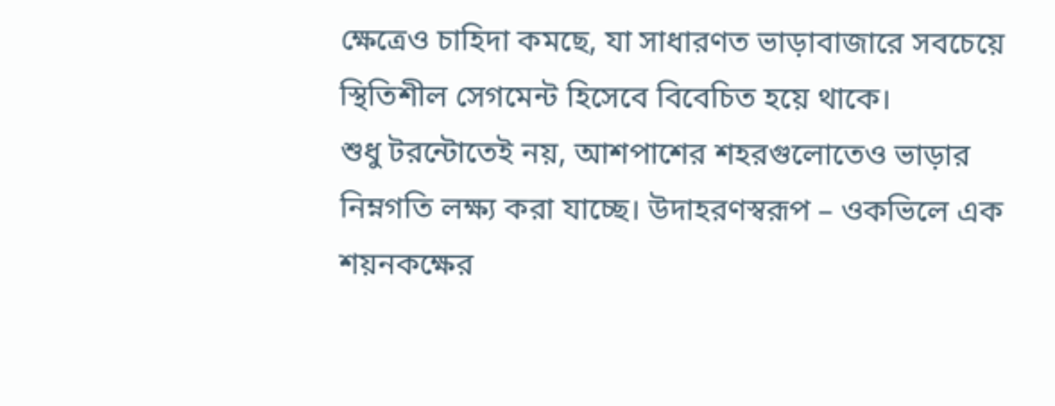ক্ষেত্রেও চাহিদা কমছে, যা সাধারণত ভাড়াবাজারে সবচেয়ে স্থিতিশীল সেগমেন্ট হিসেবে বিবেচিত হয়ে থাকে।
শুধু টরন্টোতেই নয়, আশপাশের শহরগুলোতেও ভাড়ার নিম্নগতি লক্ষ্য করা যাচ্ছে। উদাহরণস্বরূপ – ওকভিলে এক শয়নকক্ষের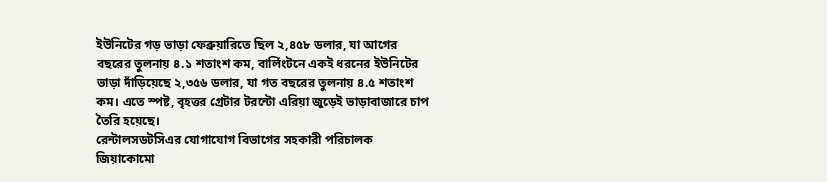ইউনিটের গড় ভাড়া ফেব্রুয়ারিতে ছিল ২,৪৫৮ ডলার, যা আগের বছরের তুলনায় ৪.১ শতাংশ কম, বার্লিংটনে একই ধরনের ইউনিটের ভাড়া দাঁড়িয়েছে ২,৩৫৬ ডলার, যা গত বছরের তুলনায় ৪.৫ শতাংশ কম। এতে স্পষ্ট, বৃহত্তর গ্রেটার টরন্টো এরিয়া জুড়েই ভাড়াবাজারে চাপ তৈরি হয়েছে।
রেন্টালসডটসিএর যোগাযোগ বিভাগের সহকারী পরিচালক জিয়াকোমো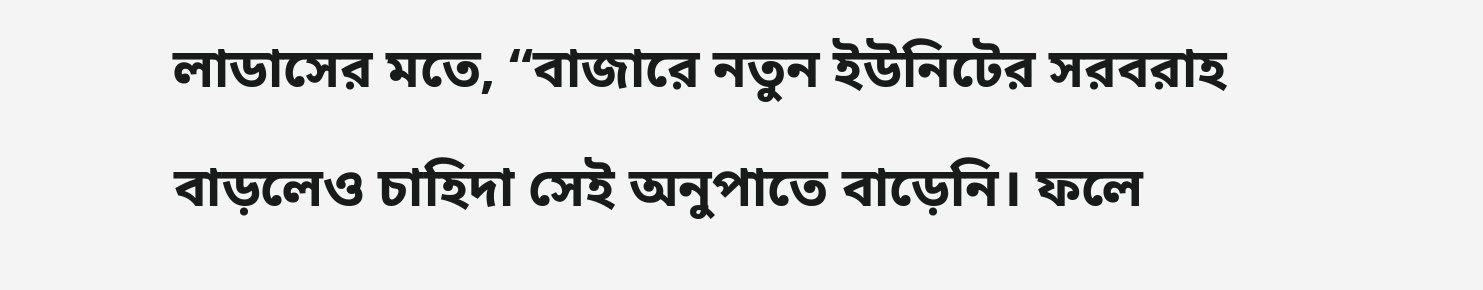লাডাসের মতে, “বাজারে নতুন ইউনিটের সরবরাহ বাড়লেও চাহিদা সেই অনুপাতে বাড়েনি। ফলে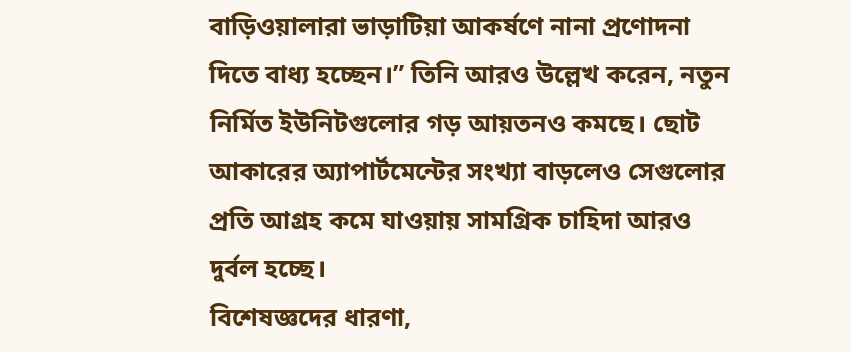বাড়িওয়ালারা ভাড়াটিয়া আকর্ষণে নানা প্রণোদনা দিতে বাধ্য হচ্ছেন।” তিনি আরও উল্লেখ করেন, নতুন নির্মিত ইউনিটগুলোর গড় আয়তনও কমছে। ছোট আকারের অ্যাপার্টমেন্টের সংখ্যা বাড়লেও সেগুলোর প্রতি আগ্রহ কমে যাওয়ায় সামগ্রিক চাহিদা আরও দুর্বল হচ্ছে।
বিশেষজ্ঞদের ধারণা,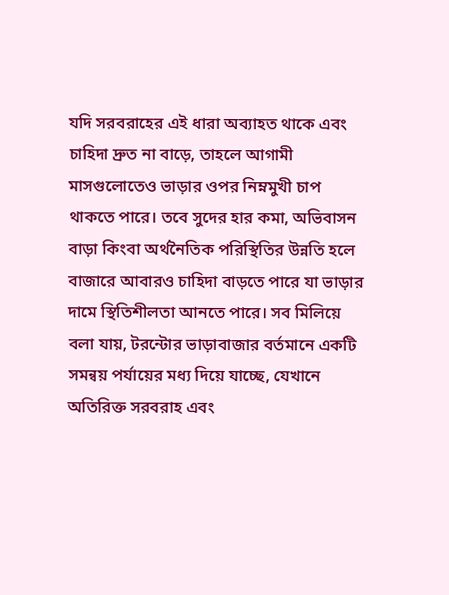যদি সরবরাহের এই ধারা অব্যাহত থাকে এবং চাহিদা দ্রুত না বাড়ে, তাহলে আগামী মাসগুলোতেও ভাড়ার ওপর নিম্নমুখী চাপ থাকতে পারে। তবে সুদের হার কমা, অভিবাসন বাড়া কিংবা অর্থনৈতিক পরিস্থিতির উন্নতি হলে বাজারে আবারও চাহিদা বাড়তে পারে যা ভাড়ার দামে স্থিতিশীলতা আনতে পারে। সব মিলিয়ে বলা যায়, টরন্টোর ভাড়াবাজার বর্তমানে একটি সমন্বয় পর্যায়ের মধ্য দিয়ে যাচ্ছে, যেখানে অতিরিক্ত সরবরাহ এবং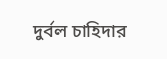দুর্বল চাহিদার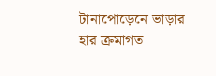টানাপোড়েনে ভাড়ার হার ক্রমাগত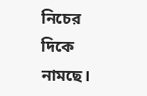নিচের দিকে নামছে।